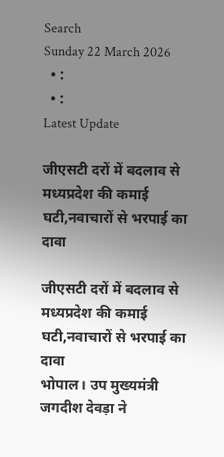Search
Sunday 22 March 2026
  • :
  • :
Latest Update

जीएसटी दरों में बदलाव से मध्यप्रदेश की कमाई घटी,नवाचारों से भरपाई का दावा

जीएसटी दरों में बदलाव से मध्यप्रदेश की कमाई घटी,नवाचारों से भरपाई का दावा
भोपाल। उप मुख्यमंत्री जगदीश देवड़ा ने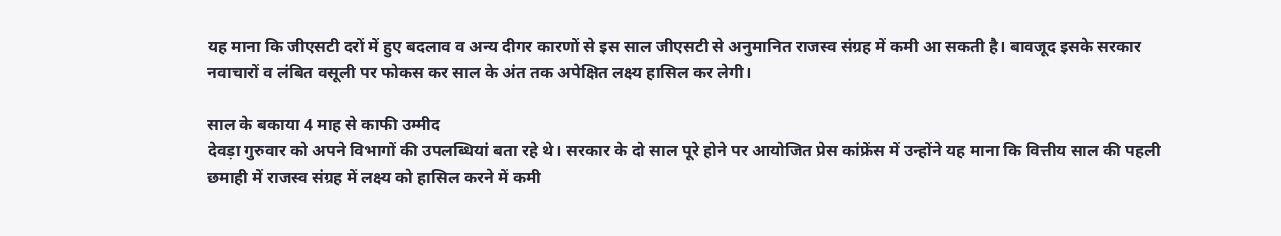यह माना कि जीएसटी दरों में हुए बदलाव व अन्य दीगर कारणों से इस साल जीएसटी से अनुमानित राजस्व संग्रह में कमी आ सकती है। बावजूद इसके सरकार नवाचारों व लंबित वसूली पर फोकस कर साल के अंत तक अपेक्षित लक्ष्य हासिल कर लेगी।

साल के बकाया 4 माह से काफी उम्मीद
देवड़ा गुरुवार को अपने विभागों की उपलब्धियां बता रहे थे। सरकार के दो साल पूरे होने पर आयोजित प्रेस कांफ्रेंस में उन्होंने यह माना कि वित्तीय साल की पहली छमाही में राजस्व संग्रह में लक्ष्य को हासिल करने में कमी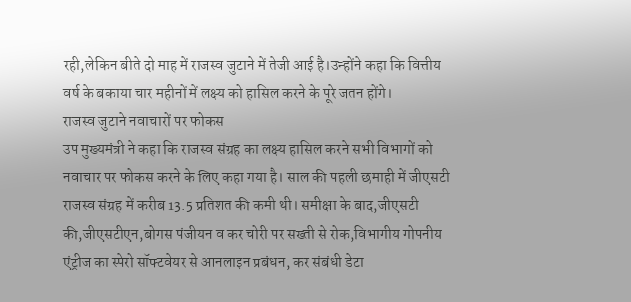रही,लेकिन बीते दो माह में राजस्व जुटाने में तेजी आई है।उन्होंने कहा कि वित्तीय वर्ष के बकाया चार महीनों में लक्ष्य को हासिल करने के पूरे जतन होंगे।
राजस्व जुटाने नवाचारों पर फोकस
उप मुख्यमंत्री ने कहा कि राजस्व संग्रह का लक्ष्य हासिल करने सभी विभागों को नवाचार पर फोकस करने के लिए कहा गया है। साल की पहली छमाही में जीएसटी राजस्व संग्रह में करीब 13.5 प्रतिशत की कमी थी। समीक्षा के बाद,जीएसटी की,जीएसटीएन,बोगस पंजीयन व कर चोरी पर सख्ती से रोक,विभागीय गोपनीय एंट्रीज का स्पेरो सॉफ्टवेयर से आनलाइन प्रबंधन, कर संबंधी डेटा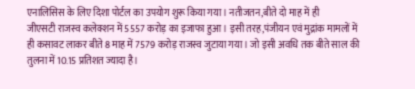एनालिसिस के लिए दिशा पोर्टल का उपयोग शुरू किया गया। नतीजतन,बीते दो माह में ही
जीएसटी राजस्व कलेक्शन में 5557 करोड़ का इजाफा हुआ। इसी तरह,पंजीयन एवं मुद्रांक मामलों में ही कसावट लाकर बीते 8 माह में 7579 करोड़ राजस्व जुटाया गया। जो इसी अवधि तक बीते साल की तुलना में 10.15 प्रतिशत ज्यादा है।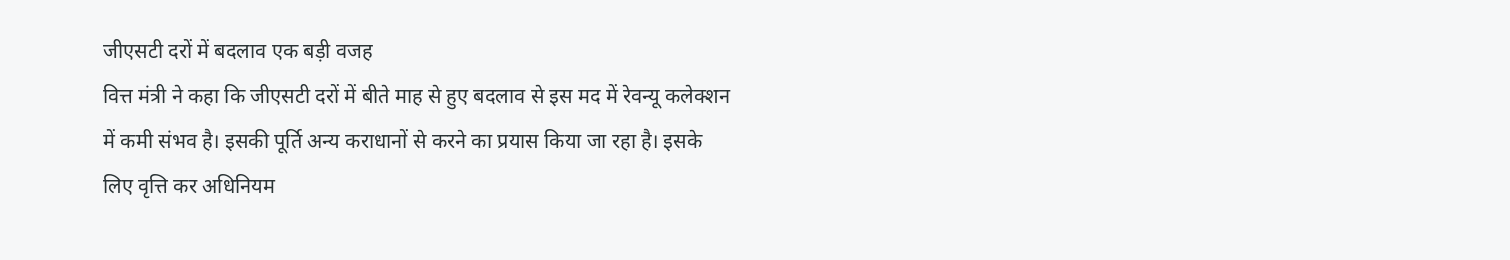जीएसटी दरों में बदलाव एक बड़ी वजह
वित्त मंत्री ने कहा कि जीएसटी दरों में बीते माह से हुए बदलाव से इस मद में रेवन्यू कलेक्शन में कमी संभव है। इसकी पूर्ति अन्य कराधानों से करने का प्रयास किया जा रहा है। इसके लिए वृत्ति कर अधिनियम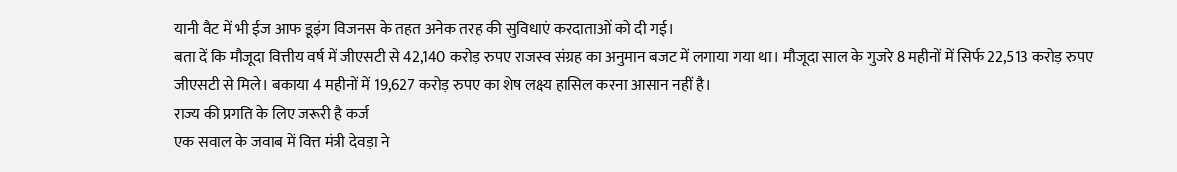यानी वैट में भी ईज आफ डूइंग विजनस के तहत अनेक तरह की सुविधाएं करदाताओं को दी गई।
बता दें कि मौजूदा वित्तीय वर्ष में जीएसटी से 42,140 करोड़ रुपए राजस्व संग्रह का अनुमान बजट में लगाया गया था। मौजूदा साल के गुजरे 8 महीनों में सिर्फ 22,513 करोड़ रुपए जीएसटी से मिले। बकाया 4 महीनों में 19,627 करोड़ रुपए का शेष लक्ष्य हासिल करना आसान नहीं है।
राज्य की प्रगति के लिए जरूरी है कर्ज
एक सवाल के जवाब में वित्त मंत्री देवड़ा ने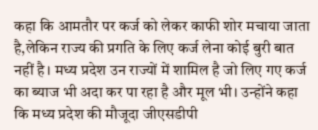कहा कि आमतौर पर कर्ज को लेकर काफी शोर मचाया जाता है,लेकिन राज्य की प्रगति के लिए कर्ज लेना कोई बुरी बात नहीं है। मध्य प्रदेश उन राज्यों में शामिल है जो लिए गए कर्ज का ब्याज भी अदा कर पा रहा है और मूल भी। उन्होंने कहा कि मध्य प्रदेश की मौजूदा जीएसडीपी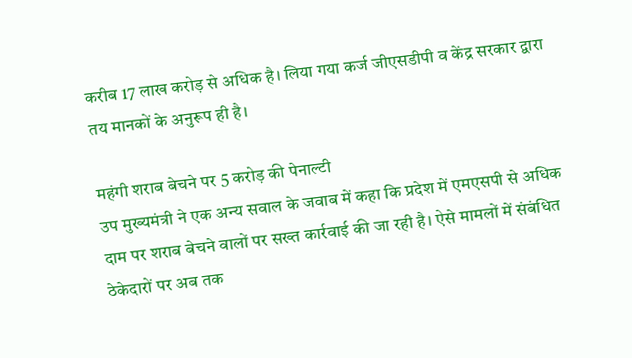करीब 17 लाख करोड़ से अधिक है। लिया गया कर्ज जीएसडीपी व केंद्र सरकार द्वारा तय मानकों के अनुरूप ही है।

महंगी शराब बेचने पर 5 करोड़ की पेनाल्टी
उप मुख्यमंत्री ने एक अन्य सवाल के जवाब में कहा कि प्रदेश में एमएसपी से अधिक दाम पर शराब बेचने वालों पर सख्त कार्रवाई की जा रही है। ऐसे मामलों में संबंधित ठेकेदारों पर अब तक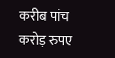करीब पांच करोड़ रुपए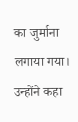का जुर्माना लगाया गया। उन्होंने कहा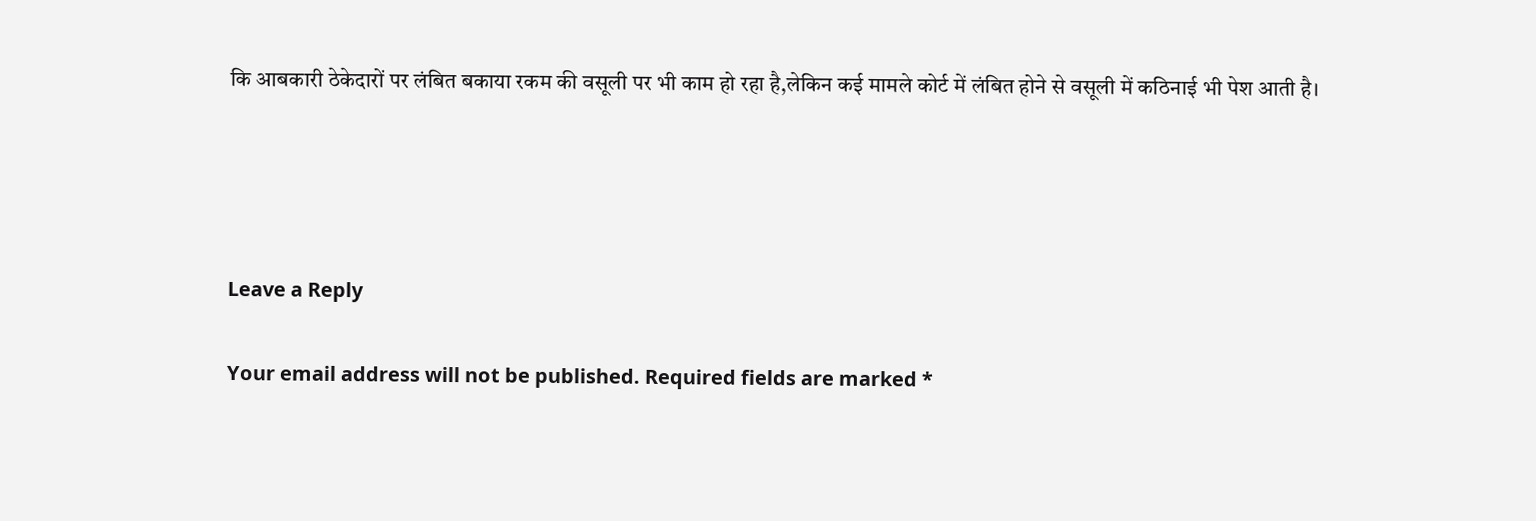कि आबकारी ठेकेदारों पर लंबित बकाया रकम की वसूली पर भी काम हो रहा है,लेकिन कई मामले कोर्ट में लंबित होने से वसूली में कठिनाई भी पेश आती है।




Leave a Reply

Your email address will not be published. Required fields are marked *